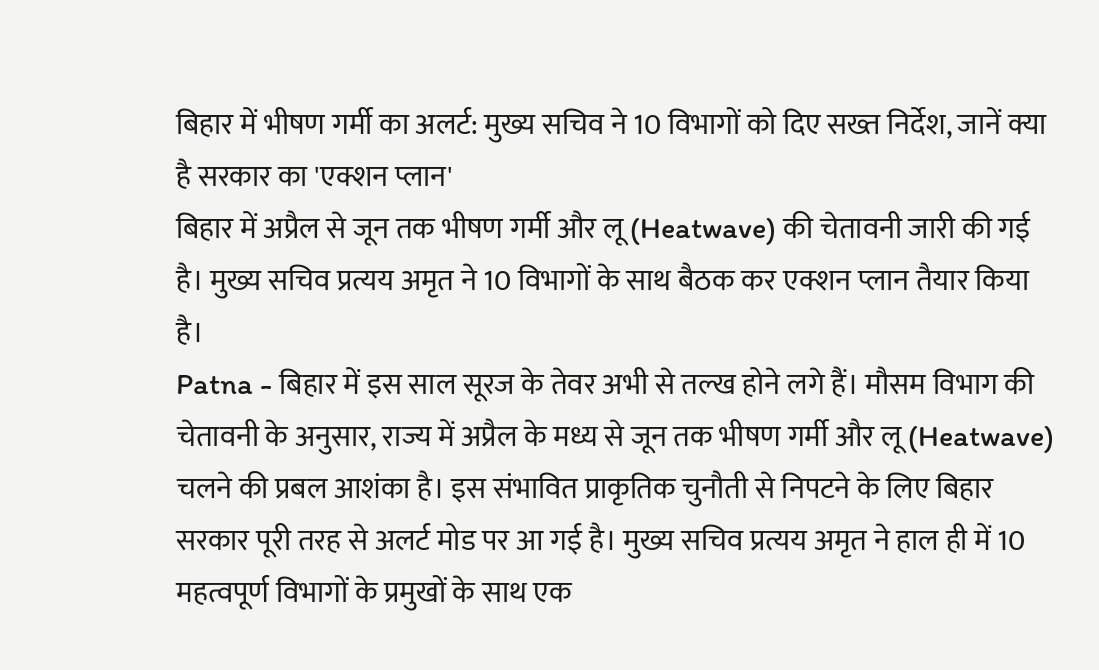बिहार में भीषण गर्मी का अलर्ट: मुख्य सचिव ने 10 विभागों को दिए सख्त निर्देश, जानें क्या है सरकार का 'एक्शन प्लान'
बिहार में अप्रैल से जून तक भीषण गर्मी और लू (Heatwave) की चेतावनी जारी की गई है। मुख्य सचिव प्रत्यय अमृत ने 10 विभागों के साथ बैठक कर एक्शन प्लान तैयार किया है।
Patna - बिहार में इस साल सूरज के तेवर अभी से तल्ख होने लगे हैं। मौसम विभाग की चेतावनी के अनुसार, राज्य में अप्रैल के मध्य से जून तक भीषण गर्मी और लू (Heatwave) चलने की प्रबल आशंका है। इस संभावित प्राकृतिक चुनौती से निपटने के लिए बिहार सरकार पूरी तरह से अलर्ट मोड पर आ गई है। मुख्य सचिव प्रत्यय अमृत ने हाल ही में 10 महत्वपूर्ण विभागों के प्रमुखों के साथ एक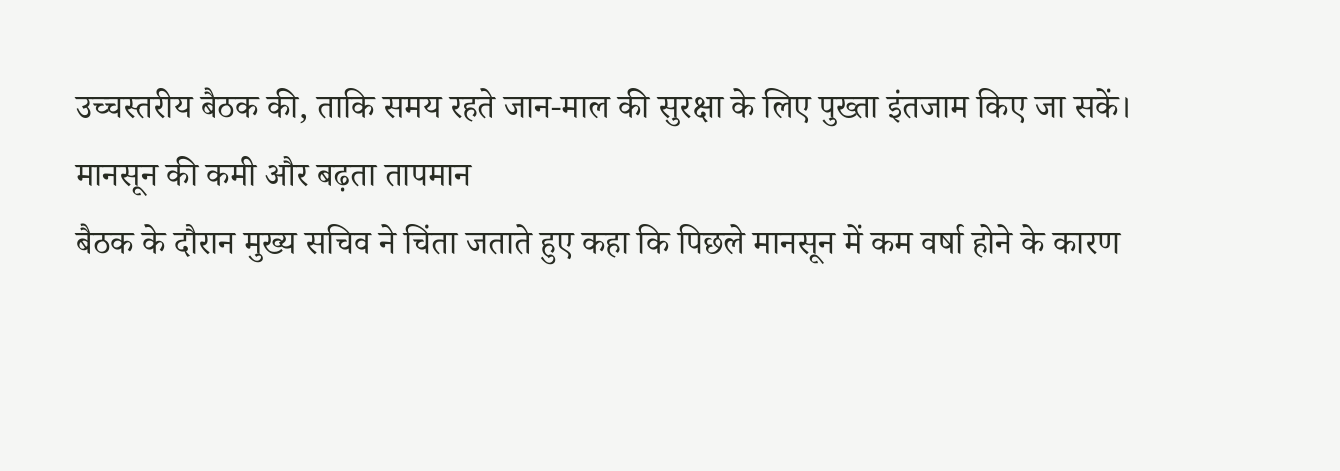उच्चस्तरीय बैठक की, ताकि समय रहते जान-माल की सुरक्षा के लिए पुख्ता इंतजाम किए जा सकें।
मानसून की कमी और बढ़ता तापमान
बैठक के दौरान मुख्य सचिव ने चिंता जताते हुए कहा कि पिछले मानसून में कम वर्षा होने के कारण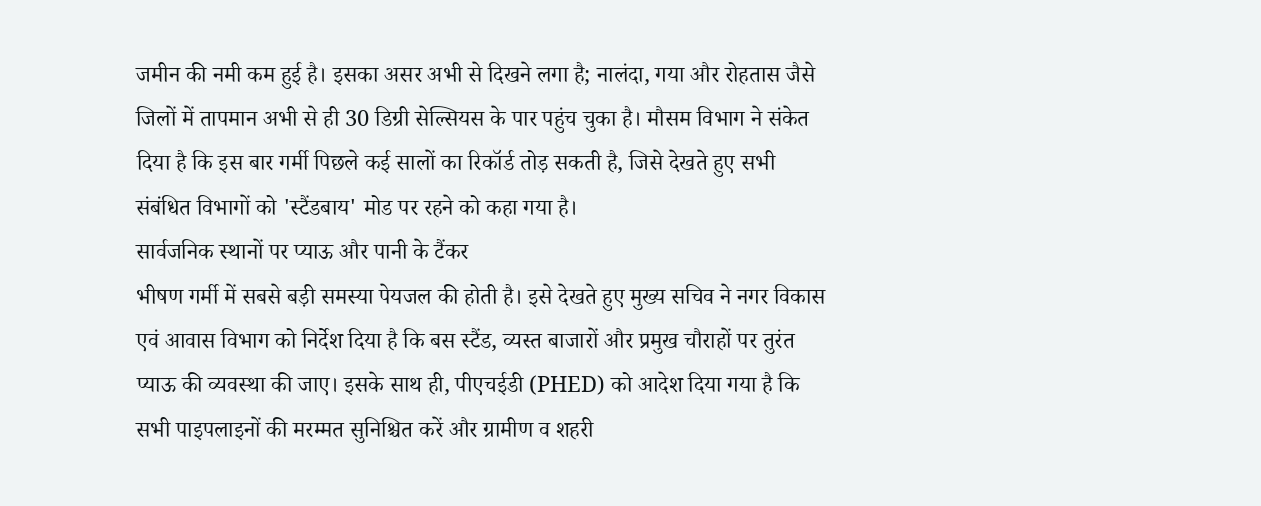जमीन की नमी कम हुई है। इसका असर अभी से दिखने लगा है; नालंदा, गया और रोहतास जैसे जिलों में तापमान अभी से ही 30 डिग्री सेल्सियस के पार पहुंच चुका है। मौसम विभाग ने संकेत दिया है कि इस बार गर्मी पिछले कई सालों का रिकॉर्ड तोड़ सकती है, जिसे देखते हुए सभी संबंधित विभागों को 'स्टैंडबाय' मोड पर रहने को कहा गया है।
सार्वजनिक स्थानों पर प्याऊ और पानी के टैंकर
भीषण गर्मी में सबसे बड़ी समस्या पेयजल की होती है। इसे देखते हुए मुख्य सचिव ने नगर विकास एवं आवास विभाग को निर्देश दिया है कि बस स्टैंड, व्यस्त बाजारों और प्रमुख चौराहों पर तुरंत प्याऊ की व्यवस्था की जाए। इसके साथ ही, पीएचईडी (PHED) को आदेश दिया गया है कि सभी पाइपलाइनों की मरम्मत सुनिश्चित करें और ग्रामीण व शहरी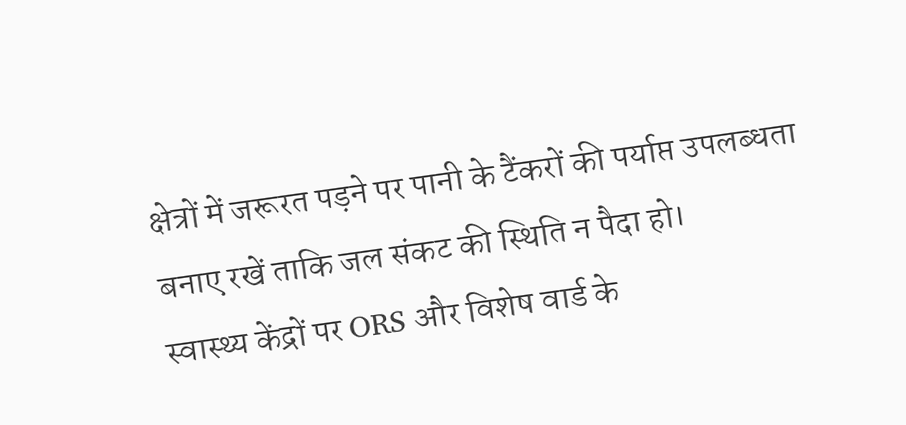क्षेत्रों में जरूरत पड़ने पर पानी के टैंकरों की पर्याप्त उपलब्धता बनाए रखें ताकि जल संकट की स्थिति न पैदा हो।
स्वास्थ्य केंद्रों पर ORS और विशेष वार्ड के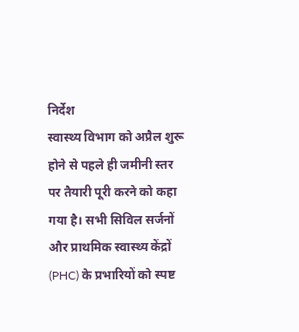निर्देश
स्वास्थ्य विभाग को अप्रैल शुरू होने से पहले ही जमीनी स्तर पर तैयारी पूरी करने को कहा गया है। सभी सिविल सर्जनों और प्राथमिक स्वास्थ्य केंद्रों (PHC) के प्रभारियों को स्पष्ट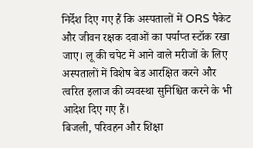निर्देश दिए गए हैं कि अस्पतालों में ORS पैकेट और जीवन रक्षक दवाओं का पर्याप्त स्टॉक रखा जाए। लू की चपेट में आने वाले मरीजों के लिए अस्पतालों में विशेष बेड आरक्षित करने और त्वरित इलाज की व्यवस्था सुनिश्चित करने के भी आदेश दिए गए हैं।
बिजली, परिवहन और शिक्षा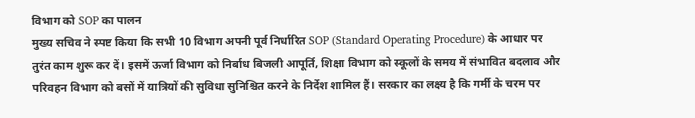विभाग को SOP का पालन
मुख्य सचिव ने स्पष्ट किया कि सभी 10 विभाग अपनी पूर्व निर्धारित SOP (Standard Operating Procedure) के आधार पर तुरंत काम शुरू कर दें। इसमें ऊर्जा विभाग को निर्बाध बिजली आपूर्ति, शिक्षा विभाग को स्कूलों के समय में संभावित बदलाव और परिवहन विभाग को बसों में यात्रियों की सुविधा सुनिश्चित करने के निर्देश शामिल हैं। सरकार का लक्ष्य है कि गर्मी के चरम पर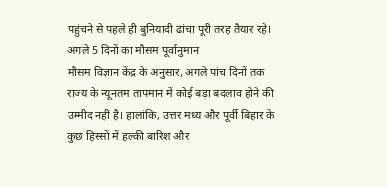पहुंचने से पहले ही बुनियादी ढांचा पूरी तरह तैयार रहे।
अगले 5 दिनों का मौसम पूर्वानुमान
मौसम विज्ञान केंद्र के अनुसार, अगले पांच दिनों तक राज्य के न्यूनतम तापमान में कोई बड़ा बदलाव होने की उम्मीद नहीं है। हालांकि, उत्तर मध्य और पूर्वी बिहार के कुछ हिस्सों में हल्की बारिश और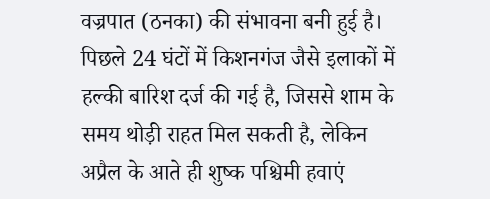वज्रपात (ठनका) की संभावना बनी हुई है। पिछले 24 घंटों में किशनगंज जैसे इलाकों में हल्की बारिश दर्ज की गई है, जिससे शाम के समय थोड़ी राहत मिल सकती है, लेकिन अप्रैल के आते ही शुष्क पश्चिमी हवाएं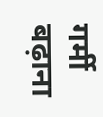गर्मी बढ़ाना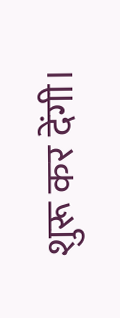शुरू कर देंगी।